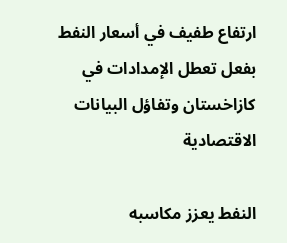ارتفاع طفيف في أسعار النفط بفعل تعطل الإمدادات في كازاخستان وتفاؤل البيانات الاقتصادية

النفط يعزز مكاسبه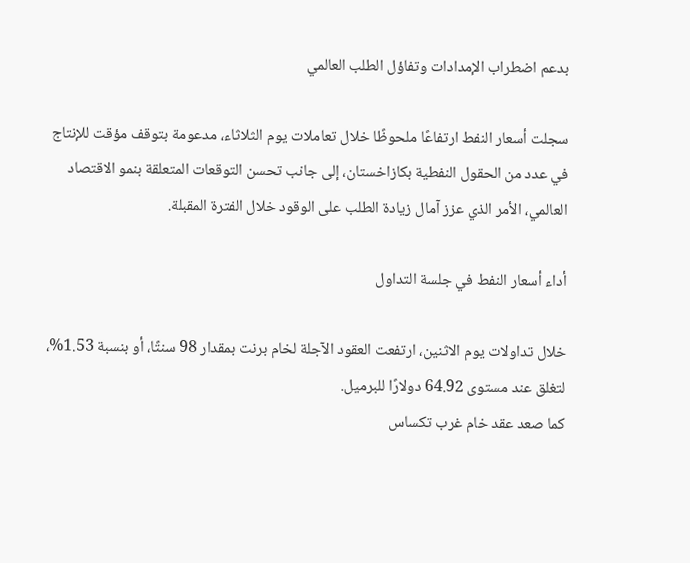بدعم اضطراب الإمدادات وتفاؤل الطلب العالمي

سجلت أسعار النفط ارتفاعًا ملحوظًا خلال تعاملات يوم الثلاثاء، مدعومة بتوقف مؤقت للإنتاج في عدد من الحقول النفطية بكازاخستان، إلى جانب تحسن التوقعات المتعلقة بنمو الاقتصاد العالمي، الأمر الذي عزز آمال زيادة الطلب على الوقود خلال الفترة المقبلة.

أداء أسعار النفط في جلسة التداول

خلال تداولات يوم الاثنين، ارتفعت العقود الآجلة لخام برنت بمقدار 98 سنتًا، أو بنسبة 1.53%، لتغلق عند مستوى 64.92 دولارًا للبرميل.
كما صعد عقد خام غرب تكساس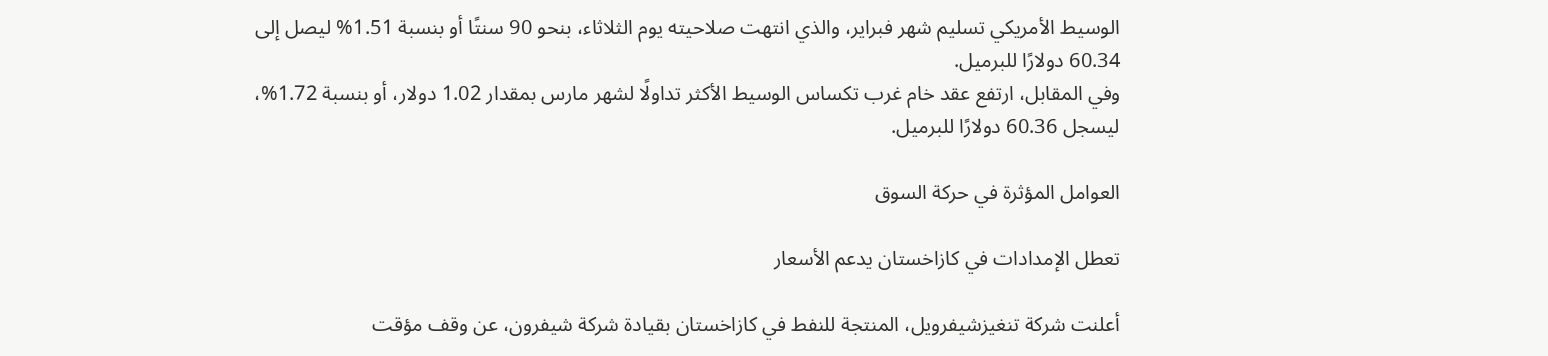الوسيط الأمريكي تسليم شهر فبراير، والذي انتهت صلاحيته يوم الثلاثاء، بنحو 90 سنتًا أو بنسبة 1.51% ليصل إلى 60.34 دولارًا للبرميل.
وفي المقابل، ارتفع عقد خام غرب تكساس الوسيط الأكثر تداولًا لشهر مارس بمقدار 1.02 دولار، أو بنسبة 1.72%، ليسجل 60.36 دولارًا للبرميل.

العوامل المؤثرة في حركة السوق

تعطل الإمدادات في كازاخستان يدعم الأسعار

أعلنت شركة تنغيزشيفرويل، المنتجة للنفط في كازاخستان بقيادة شركة شيفرون، عن وقف مؤقت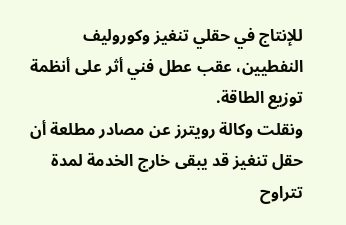للإنتاج في حقلي تنغيز وكوروليف النفطيين، عقب عطل فني أثر على أنظمة توزيع الطاقة.
ونقلت وكالة رويترز عن مصادر مطلعة أن حقل تنغيز قد يبقى خارج الخدمة لمدة تتراوح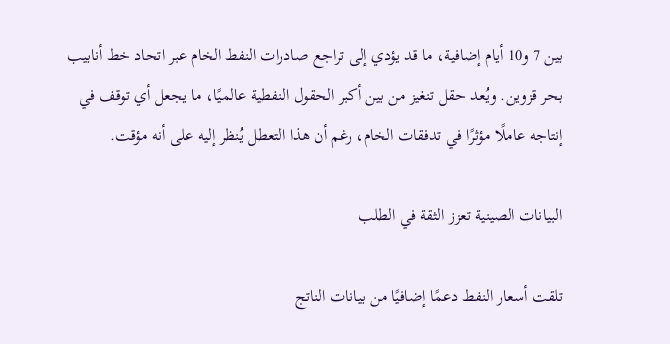بين 7 و10 أيام إضافية، ما قد يؤدي إلى تراجع صادرات النفط الخام عبر اتحاد خط أنابيب بحر قزوين. ويُعد حقل تنغيز من بين أكبر الحقول النفطية عالميًا، ما يجعل أي توقف في إنتاجه عاملًا مؤثرًا في تدفقات الخام، رغم أن هذا التعطل يُنظر إليه على أنه مؤقت.

البيانات الصينية تعزز الثقة في الطلب

تلقت أسعار النفط دعمًا إضافيًا من بيانات الناتج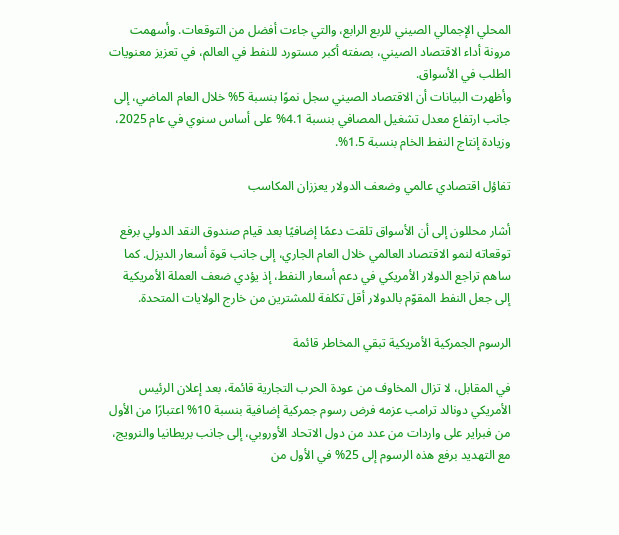المحلي الإجمالي الصيني للربع الرابع، والتي جاءت أفضل من التوقعات. وأسهمت مرونة أداء الاقتصاد الصيني، بصفته أكبر مستورد للنفط في العالم، في تعزيز معنويات الطلب في الأسواق.
وأظهرت البيانات أن الاقتصاد الصيني سجل نموًا بنسبة 5% خلال العام الماضي، إلى جانب ارتفاع معدل تشغيل المصافي بنسبة 4.1% على أساس سنوي في عام 2025، وزيادة إنتاج النفط الخام بنسبة 1.5%.

تفاؤل اقتصادي عالمي وضعف الدولار يعززان المكاسب

أشار محللون إلى أن الأسواق تلقت دعمًا إضافيًا بعد قيام صندوق النقد الدولي برفع توقعاته لنمو الاقتصاد العالمي خلال العام الجاري، إلى جانب قوة أسعار الديزل. كما ساهم تراجع الدولار الأمريكي في دعم أسعار النفط، إذ يؤدي ضعف العملة الأمريكية إلى جعل النفط المقوّم بالدولار أقل تكلفة للمشترين من خارج الولايات المتحدة.

الرسوم الجمركية الأمريكية تبقي المخاطر قائمة

في المقابل، لا تزال المخاوف من عودة الحرب التجارية قائمة، بعد إعلان الرئيس الأمريكي دونالد ترامب عزمه فرض رسوم جمركية إضافية بنسبة 10% اعتبارًا من الأول من فبراير على واردات من عدد من دول الاتحاد الأوروبي، إلى جانب بريطانيا والنرويج، مع التهديد برفع هذه الرسوم إلى 25% في الأول من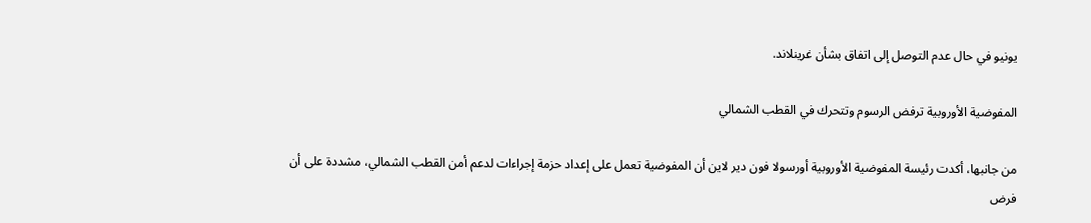يونيو في حال عدم التوصل إلى اتفاق بشأن غرينلاند.

المفوضية الأوروبية ترفض الرسوم وتتحرك في القطب الشمالي

من جانبها، أكدت رئيسة المفوضية الأوروبية أورسولا فون دير لاين أن المفوضية تعمل على إعداد حزمة إجراءات لدعم أمن القطب الشمالي، مشددة على أن فرض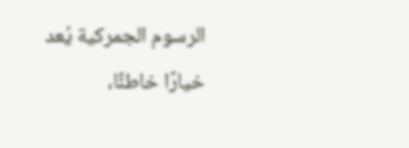الرسوم الجمركية يُعد خيارًا خاطئًا،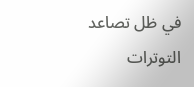في ظل تصاعد التوترات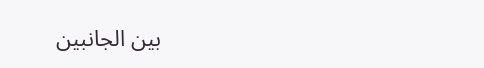بين الجانبين